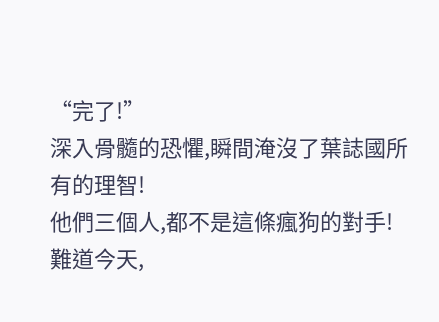“完了!”
深入骨髓的恐懼,瞬間淹沒了葉誌國所有的理智!
他們三個人,都不是這條瘋狗的對手!
難道今天,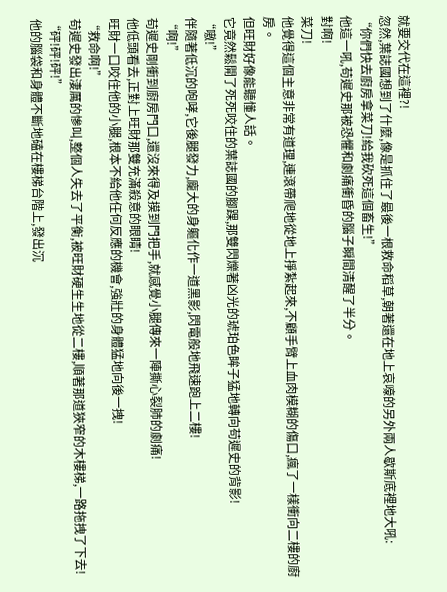就要交代在這裡?!
忽然,葉誌國想到了什麼,像是抓住了最後一根救命稻草,朝著還在地上哀嚎的另外兩人歇斯底裡地大吼:
“你們快去廚房拿菜刀!給我砍死這個畜生!”
他這一吼,苟遲史那被恐懼和劇痛衝昏的腦子瞬間清醒了半分。
對啊!
菜刀!
他覺得這個主意非常有道理,連滾帶爬地從地上掙紮起來,不顧手臂上血肉模糊的傷口,瘋了一樣衝向二樓的廚房。
但旺財好像能聽懂人話。
它竟然鬆開了死死咬住的葉誌國的腳踝,那雙閃爍著凶光的琥珀色眸子猛地轉向苟遲史的背影!
“嗷!”
伴隨著低沉的咆哮,它後腿發力,龐大的身軀化作一道黑影,閃電般地飛速跑上二樓!
“啊!”
苟遲史剛衝到廚房門口,還沒來得及摸到門把手,就感覺小腿傳來一陣撕心裂肺的劇痛!
他低頭看去,正對上旺財那雙充滿殺意的眼睛!
旺財一口咬住他的小腿,根本不給他任何反應的機會,強壯的身體猛地向後一拽!
“救命啊!”
苟遲史發出淒厲的慘叫,整個人失去了平衡,被旺財硬生生地從二樓,順著那道狹窄的木樓梯,一路拖拽了下去!
“砰!砰!砰!”
他的腦袋和身體不斷地磕在樓梯台階上,發出沉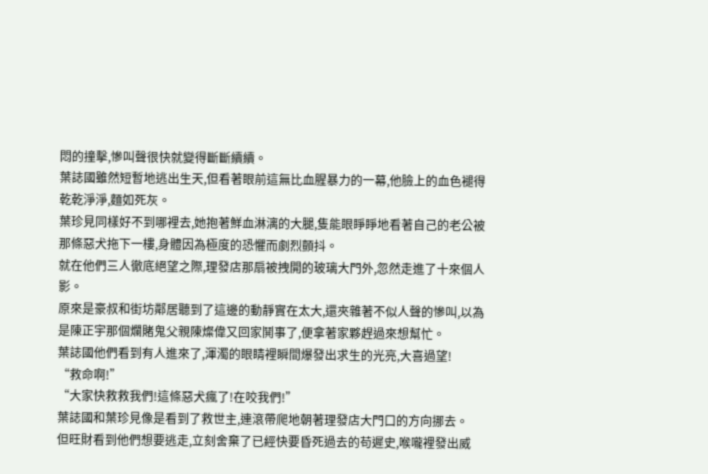悶的撞擊,慘叫聲很快就變得斷斷續續。
葉誌國雖然短暫地逃出生天,但看著眼前這無比血腥暴力的一幕,他臉上的血色褪得乾乾淨淨,麵如死灰。
葉珍見同樣好不到哪裡去,她抱著鮮血淋漓的大腿,隻能眼睜睜地看著自己的老公被那條惡犬拖下一樓,身體因為極度的恐懼而劇烈顫抖。
就在他們三人徹底絕望之際,理發店那扇被拽開的玻璃大門外,忽然走進了十來個人影。
原來是豪叔和街坊鄰居聽到了這邊的動靜實在太大,還夾雜著不似人聲的慘叫,以為是陳正宇那個爛賭鬼父親陳燦偉又回家鬨事了,便拿著家夥趕過來想幫忙。
葉誌國他們看到有人進來了,渾濁的眼睛裡瞬間爆發出求生的光亮,大喜過望!
“救命啊!”
“大家快救救我們!這條惡犬瘋了!在咬我們!”
葉誌國和葉珍見像是看到了救世主,連滾帶爬地朝著理發店大門口的方向挪去。
但旺財看到他們想要逃走,立刻舍棄了已經快要昏死過去的苟遲史,喉嚨裡發出威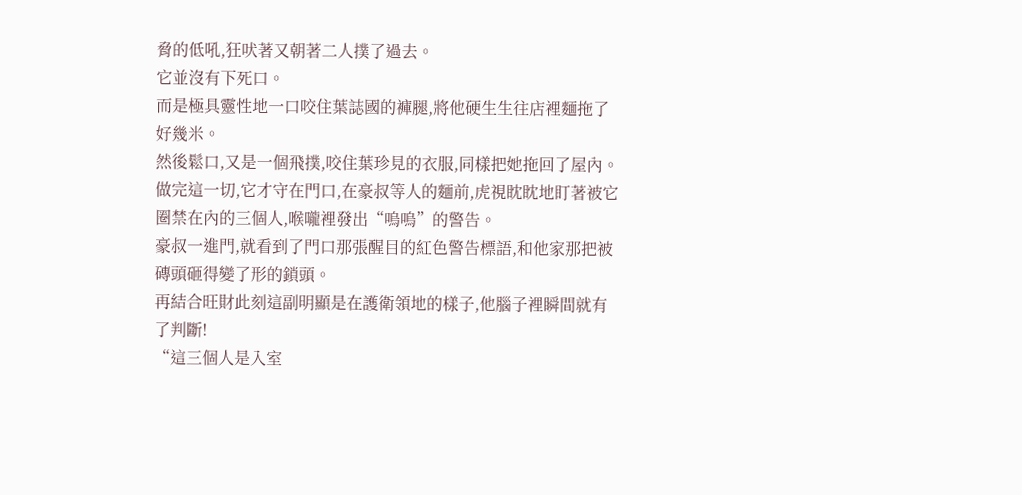脅的低吼,狂吠著又朝著二人撲了過去。
它並沒有下死口。
而是極具靈性地一口咬住葉誌國的褲腿,將他硬生生往店裡麵拖了好幾米。
然後鬆口,又是一個飛撲,咬住葉珍見的衣服,同樣把她拖回了屋內。
做完這一切,它才守在門口,在豪叔等人的麵前,虎視眈眈地盯著被它圈禁在內的三個人,喉嚨裡發出“嗚嗚”的警告。
豪叔一進門,就看到了門口那張醒目的紅色警告標語,和他家那把被磚頭砸得變了形的鎖頭。
再結合旺財此刻這副明顯是在護衛領地的樣子,他腦子裡瞬間就有了判斷!
“這三個人是入室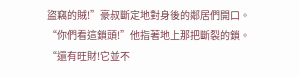盜竊的賊!”豪叔斷定地對身後的鄰居們開口。
“你們看這鎖頭!”他指著地上那把斷裂的鎖。
“還有旺財!它並不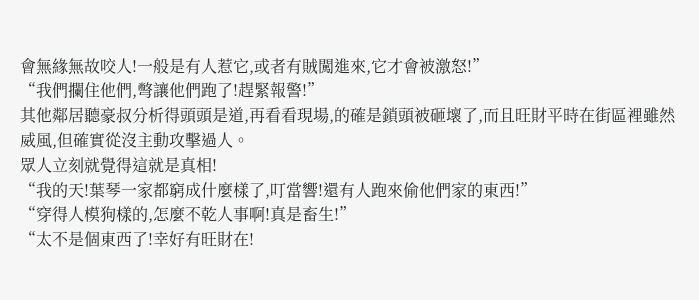會無緣無故咬人!一般是有人惹它,或者有賊闖進來,它才會被激怒!”
“我們攔住他們,彆讓他們跑了!趕緊報警!”
其他鄰居聽豪叔分析得頭頭是道,再看看現場,的確是鎖頭被砸壞了,而且旺財平時在街區裡雖然威風,但確實從沒主動攻擊過人。
眾人立刻就覺得這就是真相!
“我的天!葉琴一家都窮成什麼樣了,叮當響!還有人跑來偷他們家的東西!”
“穿得人模狗樣的,怎麼不乾人事啊!真是畜生!”
“太不是個東西了!幸好有旺財在!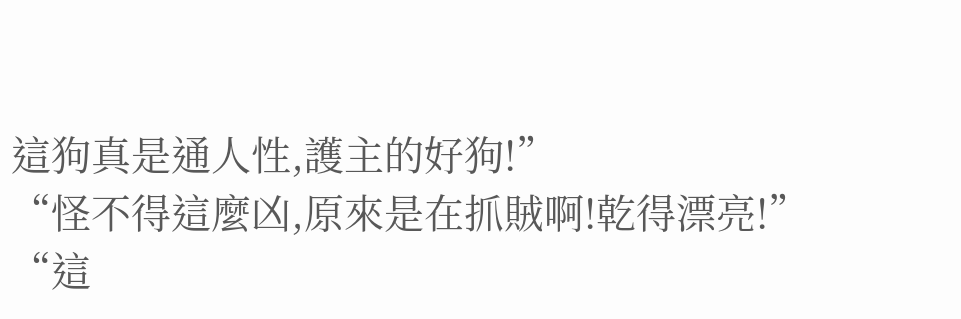這狗真是通人性,護主的好狗!”
“怪不得這麼凶,原來是在抓賊啊!乾得漂亮!”
“這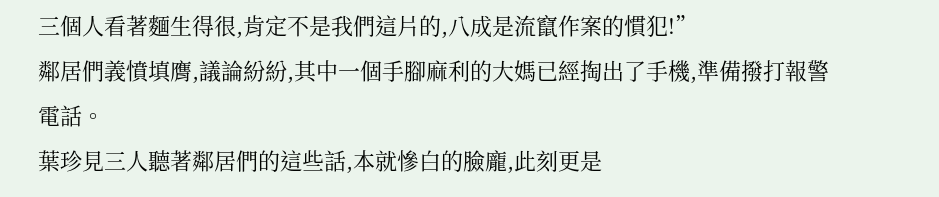三個人看著麵生得很,肯定不是我們這片的,八成是流竄作案的慣犯!”
鄰居們義憤填膺,議論紛紛,其中一個手腳麻利的大媽已經掏出了手機,準備撥打報警電話。
葉珍見三人聽著鄰居們的這些話,本就慘白的臉龐,此刻更是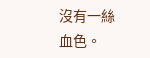沒有一絲血色。